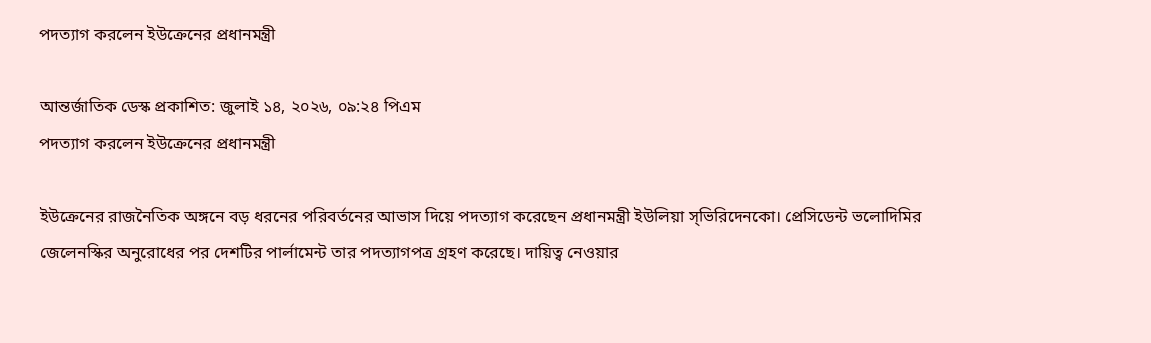পদত্যাগ করলেন ইউক্রেনের প্রধানমন্ত্রী

আন্তর্জাতিক ডেস্ক প্রকাশিত: জুলাই ১৪, ২০২৬, ০৯:২৪ পিএম
পদত্যাগ করলেন ইউক্রেনের প্রধানমন্ত্রী

ইউক্রেনের রাজনৈতিক অঙ্গনে বড় ধরনের পরিবর্তনের আভাস দিয়ে পদত্যাগ করেছেন প্রধানমন্ত্রী ইউলিয়া স্ভিরিদেনকো। প্রেসিডেন্ট ভলোদিমির জেলেনস্কির অনুরোধের পর দেশটির পার্লামেন্ট তার পদত্যাগপত্র গ্রহণ করেছে। দায়িত্ব নেওয়ার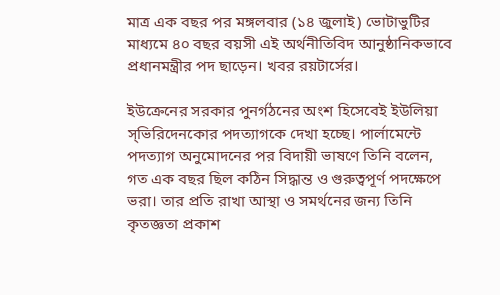মাত্র এক বছর পর মঙ্গলবার (১৪ জুলাই) ভোটাভুটির মাধ্যমে ৪০ বছর বয়সী এই অর্থনীতিবিদ আনুষ্ঠানিকভাবে প্রধানমন্ত্রীর পদ ছাড়েন। খবর রয়টার্সের।

ইউক্রেনের সরকার পুনর্গঠনের অংশ হিসেবেই ইউলিয়া স্ভিরিদেনকোর পদত্যাগকে দেখা হচ্ছে। পার্লামেন্টে পদত্যাগ অনুমোদনের পর বিদায়ী ভাষণে তিনি বলেন, গত এক বছর ছিল কঠিন সিদ্ধান্ত ও গুরুত্বপূর্ণ পদক্ষেপে ভরা। তার প্রতি রাখা আস্থা ও সমর্থনের জন্য তিনি কৃতজ্ঞতা প্রকাশ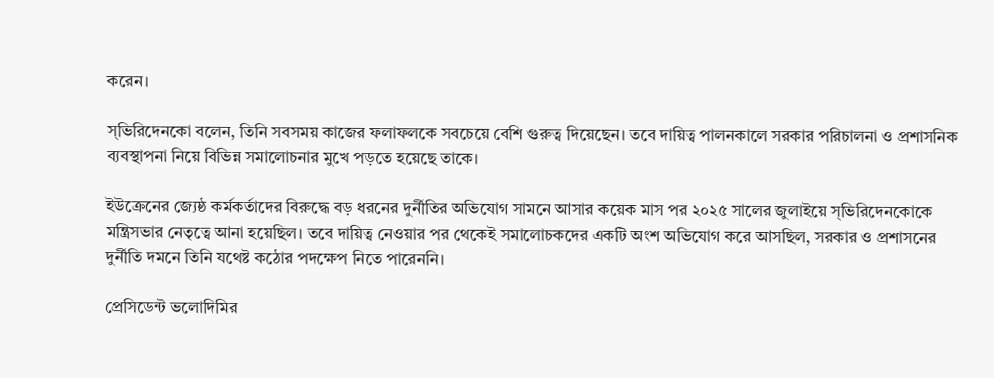করেন।

স্ভিরিদেনকো বলেন, তিনি সবসময় কাজের ফলাফলকে সবচেয়ে বেশি গুরুত্ব দিয়েছেন। তবে দায়িত্ব পালনকালে সরকার পরিচালনা ও প্রশাসনিক ব্যবস্থাপনা নিয়ে বিভিন্ন সমালোচনার মুখে পড়তে হয়েছে তাকে।

ইউক্রেনের জ্যেষ্ঠ কর্মকর্তাদের বিরুদ্ধে বড় ধরনের দুর্নীতির অভিযোগ সামনে আসার কয়েক মাস পর ২০২৫ সালের জুলাইয়ে স্ভিরিদেনকোকে মন্ত্রিসভার নেতৃত্বে আনা হয়েছিল। তবে দায়িত্ব নেওয়ার পর থেকেই সমালোচকদের একটি অংশ অভিযোগ করে আসছিল, সরকার ও প্রশাসনের দুর্নীতি দমনে তিনি যথেষ্ট কঠোর পদক্ষেপ নিতে পারেননি।

প্রেসিডেন্ট ভলোদিমির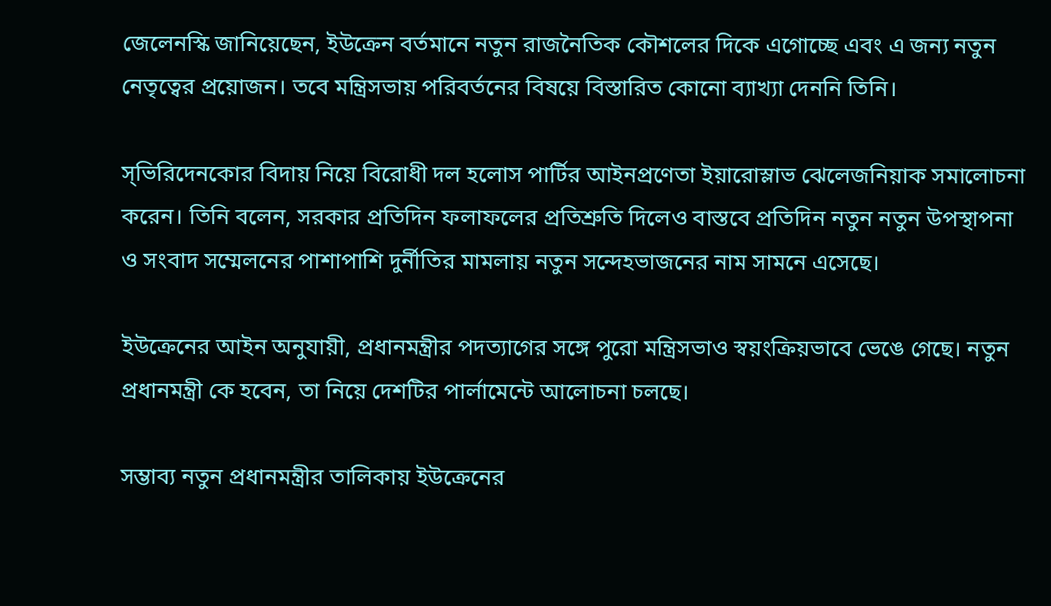জেলেনস্কি জানিয়েছেন, ইউক্রেন বর্তমানে নতুন রাজনৈতিক কৌশলের দিকে এগোচ্ছে এবং এ জন্য নতুন নেতৃত্বের প্রয়োজন। তবে মন্ত্রিসভায় পরিবর্তনের বিষয়ে বিস্তারিত কোনো ব্যাখ্যা দেননি তিনি।

স্ভিরিদেনকোর বিদায় নিয়ে বিরোধী দল হলোস পার্টির আইনপ্রণেতা ইয়ারোস্লাভ ঝেলেজনিয়াক সমালোচনা করেন। তিনি বলেন, সরকার প্রতিদিন ফলাফলের প্রতিশ্রুতি দিলেও বাস্তবে প্রতিদিন নতুন নতুন উপস্থাপনা ও সংবাদ সম্মেলনের পাশাপাশি দুর্নীতির মামলায় নতুন সন্দেহভাজনের নাম সামনে এসেছে।

ইউক্রেনের আইন অনুযায়ী, প্রধানমন্ত্রীর পদত্যাগের সঙ্গে পুরো মন্ত্রিসভাও স্বয়ংক্রিয়ভাবে ভেঙে গেছে। নতুন প্রধানমন্ত্রী কে হবেন, তা নিয়ে দেশটির পার্লামেন্টে আলোচনা চলছে।

সম্ভাব্য নতুন প্রধানমন্ত্রীর তালিকায় ইউক্রেনের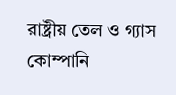রাষ্ট্রীয় তেল ও গ্যাস কোম্পানি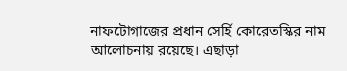নাফটোগাজের প্রধান সের্হি কোরেতস্কির নাম আলোচনায় রয়েছে। এছাড়া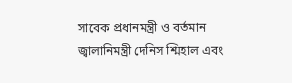সাবেক প্রধানমন্ত্রী ও বর্তমান জ্বালানিমন্ত্রী দেনিস শ্মিহাল এবং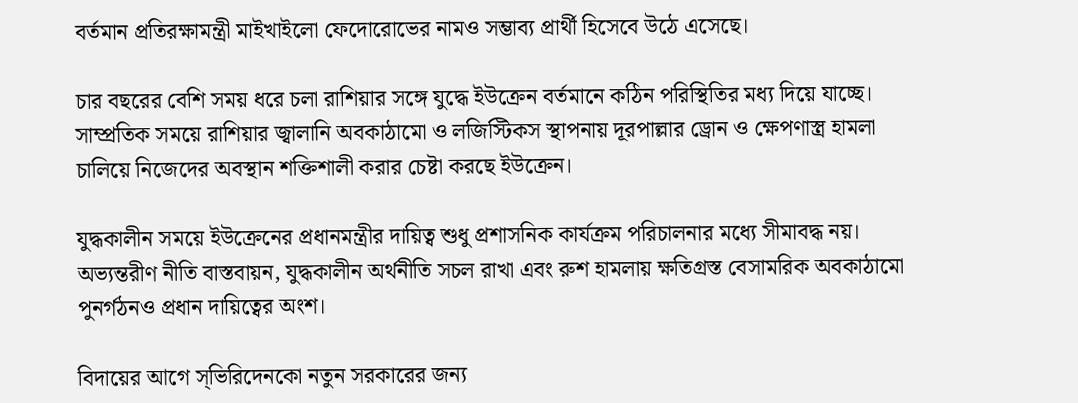বর্তমান প্রতিরক্ষামন্ত্রী মাইখাইলো ফেদোরোভের নামও সম্ভাব্য প্রার্থী হিসেবে উঠে এসেছে।

চার বছরের বেশি সময় ধরে চলা রাশিয়ার সঙ্গে যুদ্ধে ইউক্রেন বর্তমানে কঠিন পরিস্থিতির মধ্য দিয়ে যাচ্ছে। সাম্প্রতিক সময়ে রাশিয়ার জ্বালানি অবকাঠামো ও লজিস্টিকস স্থাপনায় দূরপাল্লার ড্রোন ও ক্ষেপণাস্ত্র হামলা চালিয়ে নিজেদের অবস্থান শক্তিশালী করার চেষ্টা করছে ইউক্রেন।

যুদ্ধকালীন সময়ে ইউক্রেনের প্রধানমন্ত্রীর দায়িত্ব শুধু প্রশাসনিক কার্যক্রম পরিচালনার মধ্যে সীমাবদ্ধ নয়। অভ্যন্তরীণ নীতি বাস্তবায়ন, যুদ্ধকালীন অর্থনীতি সচল রাখা এবং রুশ হামলায় ক্ষতিগ্রস্ত বেসামরিক অবকাঠামো পুনর্গঠনও প্রধান দায়িত্বের অংশ।

বিদায়ের আগে স্ভিরিদেনকো নতুন সরকারের জন্য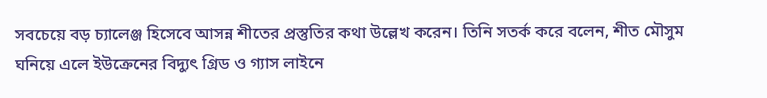সবচেয়ে বড় চ্যালেঞ্জ হিসেবে আসন্ন শীতের প্রস্তুতির কথা উল্লেখ করেন। তিনি সতর্ক করে বলেন, শীত মৌসুম ঘনিয়ে এলে ইউক্রেনের বিদ্যুৎ গ্রিড ও গ্যাস লাইনে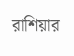রাশিয়ার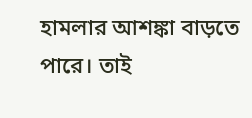হামলার আশঙ্কা বাড়তে পারে। তাই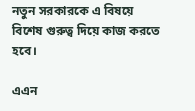নতুন সরকারকে এ বিষয়ে বিশেষ গুরুত্ব দিয়ে কাজ করতে হবে।

এএন